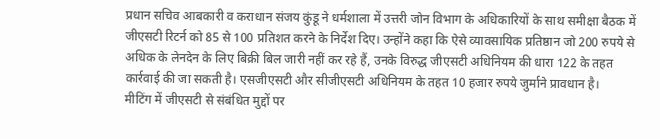प्रधान सचिव आबकारी व कराधान संजय कुंडू ने धर्मशाला में उत्तरी जोन विभाग के अधिकारियों के साथ समीक्षा बैठक में जीएसटी रिटर्न को 85 से 100 प्रतिशत करने के निर्देश दिए। उन्होंने कहा कि ऐसे व्यावसायिक प्रतिष्ठान जो 200 रुपये से अधिक के लेनदेन के लिए बिक्री बिल जारी नहीं कर रहे हैं, उनके विरुद्ध जीएसटी अधिनियम की धारा 122 के तहत कार्रवाई की जा सकती है। एसजीएसटी और सीजीएसटी अधिनियम के तहत 10 हजार रुपये जुर्माने प्रावधान है।
मीटिंग में जीएसटी से संबंधित मुद्दों पर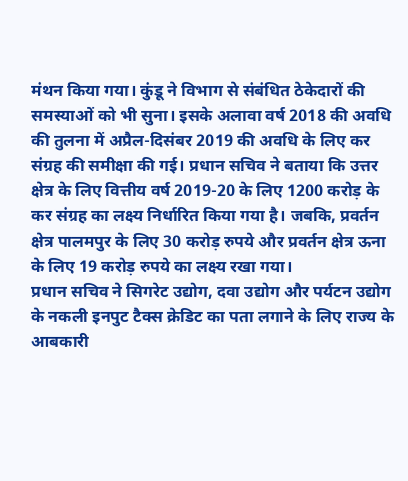मंथन किया गया। कुंडू ने विभाग से संबंधित ठेकेदारों की समस्याओं को भी सुना। इसके अलावा वर्ष 2018 की अवधि की तुलना में अप्रैल-दिसंबर 2019 की अवधि के लिए कर संग्रह की समीक्षा की गई। प्रधान सचिव ने बताया कि उत्तर क्षेत्र के लिए वित्तीय वर्ष 2019-20 के लिए 1200 करोड़ के कर संग्रह का लक्ष्य निर्धारित किया गया है। जबकि, प्रवर्तन क्षेत्र पालमपुर के लिए 30 करोड़ रुपये और प्रवर्तन क्षेत्र ऊना के लिए 19 करोड़ रुपये का लक्ष्य रखा गया।
प्रधान सचिव ने सिगरेट उद्योग, दवा उद्योग और पर्यटन उद्योग के नकली इनपुट टैक्स क्रेडिट का पता लगाने के लिए राज्य के आबकारी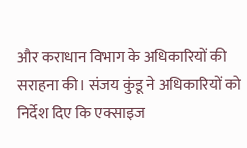और कराधान विभाग के अधिकारियों की सराहना की। संजय कुंडू ने अधिकारियों को निर्देश दिए कि एक्साइज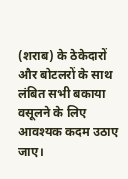(शराब) के ठेकेदारों और बोटलरों के साथ लंबित सभी बकाया वसूलने के लिए आवश्यक कदम उठाए जाए।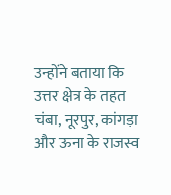उन्होंने बताया कि उत्तर क्षेत्र के तहत चंबा, नूरपुर, कांगड़ा और ऊना के राजस्व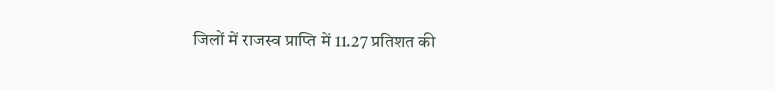जिलों में राजस्व प्राप्ति में 11.27 प्रतिशत की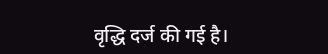वृद्धि दर्ज की गई है।